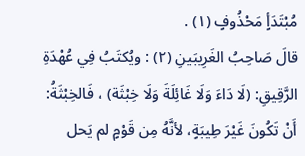مُبْتَدَأٍ مَحْذُوفٍ (١) .
قالَ صَاحِبُ الغَرِيبَينِ (٢) : ويُكتَبُ فِي عُهْدَةِ الرَّقِيقِ: (لَا دَاءَ وَلَا غَائِلَةَ وَلَا خِبْثَة) ، فَالخِبْثَةُ: أَنْ تَكُونَ غَيْرَ طِيبَةٍ، لأنَّهُ مِن قَوْمٍ لم يَحل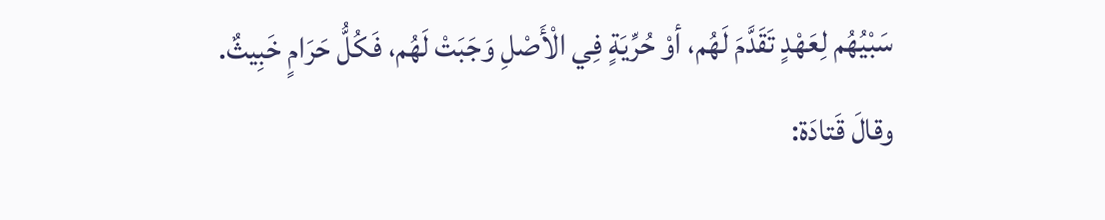سَبْيُهُم لِعَهْدٍ تَقَدَّمَ لَهُم، أوْ حُرِّيَةٍ فِي الْأَصْلِ وَجَبَتْ لَهُم، فَكُلُّ حَرَامٍ خَبِيثٌ.
وقالَ قَتادَة: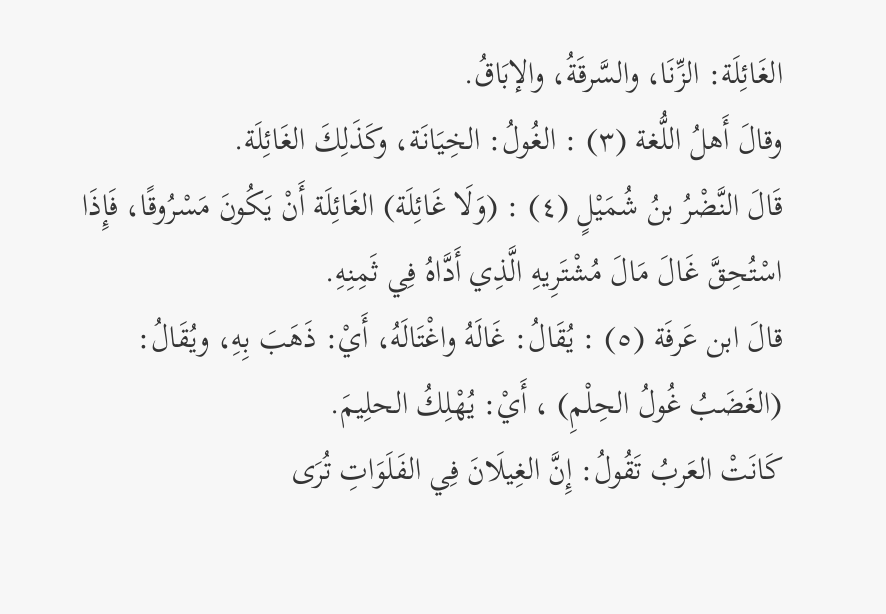الغَائِلَة: الزِّنَا، والسَّرقَةُ، والإبَاقُ.
وقالَ أَهلُ اللُّغة (٣) : الغُولُ: الخِيَانَة، وكَذَلِكَ الغَائِلَة.
قَالَ النَّضْرُ بنُ شُمَيْلٍ (٤) : (وَلَا غَائِلَة) الغَائِلَة أَنْ يَكُونَ مَسْرُوقًا، فَإِذَا اسْتُحِقَّ غَالَ مَالَ مُشْتَرِيهِ الَّذِي أَدَّاهُ فِي ثَمِنِهِ.
قالَ ابن عَرفَة (٥) : يُقَالُ: غَالَهُ واغْتَالَهُ، أَيْ: ذَهَبَ بِهِ، ويُقَالُ: (الغَضَبُ غُولُ الحِلْمِ) ، أَيْ: يُهْلِكُ الحلِيمَ.
كَانَتْ العَربُ تَقُولُ: إِنَّ الغِيلَانَ فِي الفَلَوَاتِ تُرَى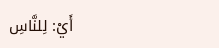أَيْ: لِلنَّاسِ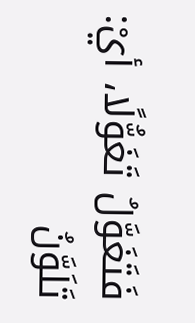فَتَغَوَّلُ تَغَوُّلًا، أيْ: تَلَوَّنُ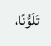تَلَوُّنًا،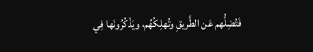فَتُضِلُّهم عَن الطَّريقِ وتُهلِكُهُم، ويَذْكُرُونَها فِي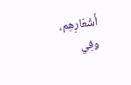أَشْعَارِهِم، وفِي